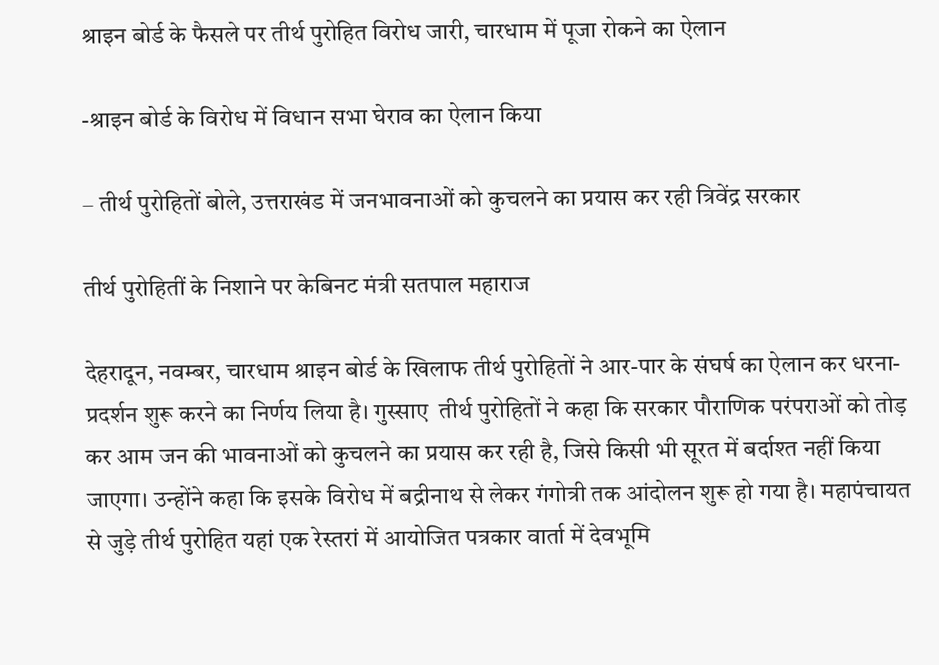श्राइन बोर्ड के फैसले पर तीर्थ पुरोहित विरोध जारी, चारधाम में पूजा रोकने का ऐलान

-श्राइन बोर्ड के विरोध में विधान सभा घेराव का ऐलान किया

– तीर्थ पुरोहितों बोले, उत्तराखंड में जनभावनाओं को कुचलने का प्रयास कर रही त्रिवेंद्र सरकार

तीर्थ पुरोहितीं के निशाने पर केबिनट मंत्री सतपाल महाराज

देहरादून, नवम्बर, चारधाम श्राइन बोर्ड के खिलाफ तीर्थ पुरोहितों ने आर-पार के संघर्ष का ऐलान कर धरना-प्रदर्शन शुरू करने का निर्णय लिया है। गुस्साए  तीर्थ पुरोहितों ने कहा कि सरकार पौराणिक परंपराओं को तोड़ कर आम जन की भावनाओं को कुचलने का प्रयास कर रही है, जिसे किसी भी सूरत में बर्दाश्त नहीं किया जाएगा। उन्होंने कहा कि इसके विरोध में बद्रीनाथ से लेकर गंगोत्री तक आंदोलन शुरू हो गया है। महापंचायत से जुड़े तीर्थ पुरोहित यहां एक रेस्तरां में आयोजित पत्रकार वार्ता में देवभूमि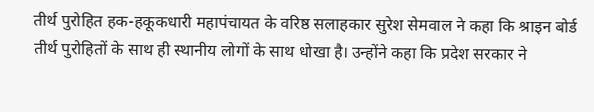तीर्थ पुरोहित हक-हकूकधारी महापंचायत के वरिष्ठ सलाहकार सुरेश सेमवाल ने कहा कि श्राइन बोर्ड तीर्थ पुरोहितों के साथ ही स्थानीय लोगों के साथ धोखा है। उन्होंने कहा कि प्रदेश सरकार ने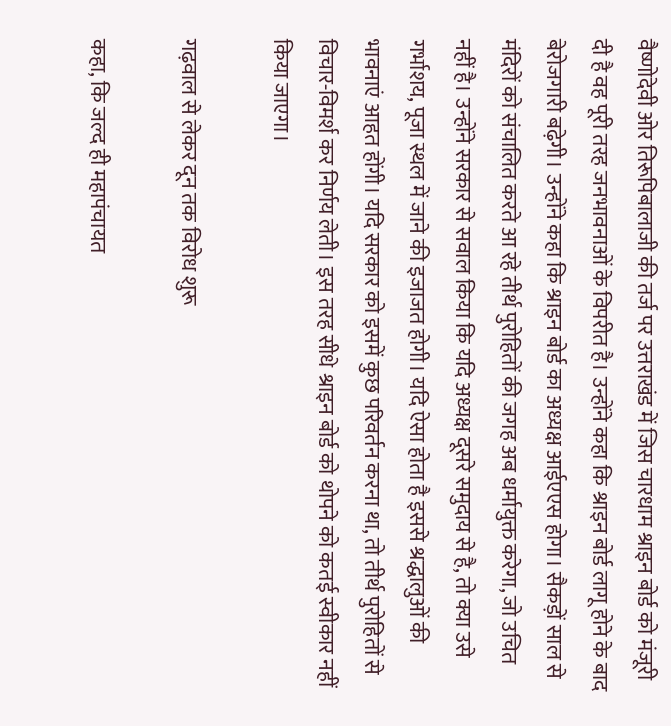वैष्णोदेवी ओर तिरूपिबालाजी की तर्ज पर उत्तराखंड में जिस चारधाम श्राइन बोर्ड को मंजूरी दी है वह पूरी तरह जनभावनाओं के विपरीत है। उन्होंने कहा कि श्राइन बोर्ड लागू होने के बाद बेरोजगारी बढ़ेगी। उन्होंने कहा कि श्राइन बोर्ड का अध्यक्ष आईएएस होगा। सैकड़ों साल से मंदिरों को संचालित करते आ रहे तीर्थ पुरोहितों की जगह अब धर्मायुक्त करेगा, जो उचित नहीं है। उन्होंने सरकार से सवाल किया कि यदि अध्यक्ष दूसरे समुदाय से है, तो क्या उसे गर्भाशय, पूजा स्थल में जाने की इजाजत होगी। यदि ऐसा होता है इससे श्रद्धालुओं की भावनाएं आहत होंगी। यदि सरकार को इसमें कुछ परिवर्तन करना था, तो तीर्थ पुरोहितों से विचार-विमर्श कर निर्णय लेती। इस तरह सीधे श्राइन बोर्ड को थोपने को कतई स्वीकार नहीं किया जाएगा।

गढ़वाल से लेकर दून तक विरोध शुरू

कहा, कि जल्द ही महापंचायत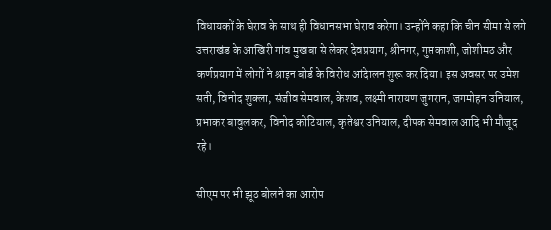विधायकों के घेराव के साथ ही विधानसभा घेराव करेगा। उन्होंने कहा कि चीन सीमा से लगे उत्तराखंड के आखिरी गांव मुखबा से लेकर देवप्रयाग, श्रीनगर, गुप्तकाशी, जोशीमठ और कर्णप्रयाग में लोगों ने श्राइन बोर्ड के विरोध आंदेालन शुरू कर दिया। इस अवसर पर उमेश सती, विनोद शुक्ला, संजीव सेमवाल, केशव, लक्ष्मी नारायण जुगरान, जगमोहन उनियाल, प्रभाकर बावुलकर, विनोद कोटियाल, कृतेश्वर उनियाल, दीपक सेमवाल आदि भी मौजूद रहे।

सीएम पर भी झूठ बोलने का आरोप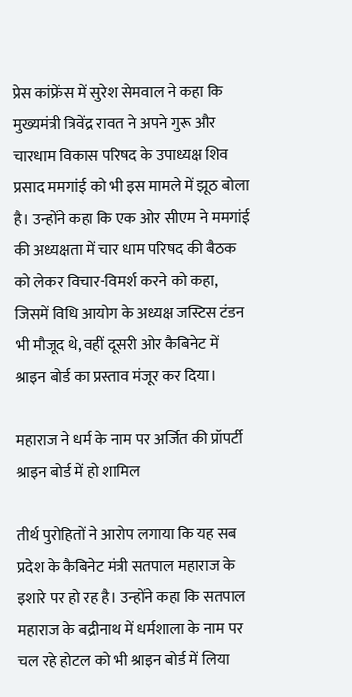प्रेस कांफ्रेंस में सुरेश सेमवाल ने कहा कि मुख्यमंत्री त्रिवेंद्र रावत ने अपने गुरू और चारधाम विकास परिषद के उपाध्यक्ष शिव प्रसाद ममगांई को भी इस मामले में झूठ बोला है। उन्होंने कहा कि एक ओर सीएम ने ममगांई की अध्यक्षता में चार धाम परिषद की बैठक को लेकर विचार-विमर्श करने को कहा, जिसमें विधि आयोग के अध्यक्ष जस्टिस टंडन भी मौजूद थे, वहीं दूसरी ओर कैबिनेट में श्राइन बोर्ड का प्रस्ताव मंजूर कर दिया।

महाराज ने धर्म के नाम पर अर्जित की प्रॉपर्टी श्राइन बोर्ड में हो शामिल

तीर्थ पुरोहितों ने आरोप लगाया कि यह सब प्रदेश के कैबिनेट मंत्री सतपाल महाराज के इशारे पर हो रह है। उन्होंने कहा कि सतपाल महाराज के बद्रीनाथ में धर्मशाला के नाम पर चल रहे होटल को भी श्राइन बोर्ड में लिया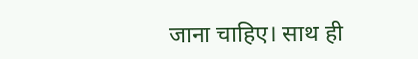जाना चाहिए। साथ ही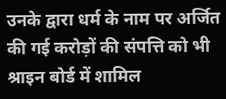उनके द्वारा धर्म के नाम पर अर्जित की गई करोड़ों की संपत्ति को भी श्राइन बोर्ड में शामिल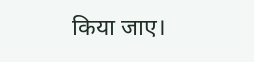किया जाए।